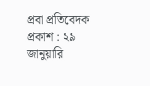প্রবা প্রতিবেদক
প্রকাশ : ২৯ জানুয়ারি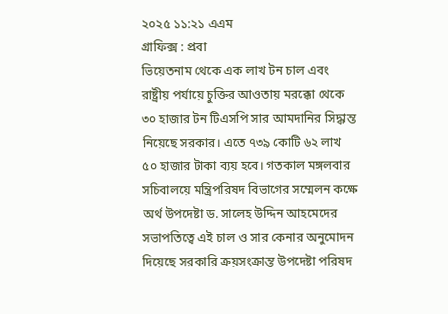২০২৫ ১১:২১ এএম
গ্রাফিক্স : প্রবা
ভিয়েতনাম থেকে এক লাখ টন চাল এবং রাষ্ট্রীয় পর্যায়ে চুক্তির আওতায় মরক্কো থেকে ৩০ হাজার টন টিএসপি সার আমদানির সিদ্ধান্ত নিয়েছে সরকার। এতে ৭৩৯ কোটি ৬২ লাখ ৫০ হাজার টাকা ব্যয় হবে। গতকাল মঙ্গলবার সচিবালয়ে মন্ত্রিপরিষদ বিভাগের সম্মেলন কক্ষে অর্থ উপদেষ্টা ড. সালেহ উদ্দিন আহমেদের সভাপতিত্বে এই চাল ও সার কেনার অনুমোদন দিয়েছে সরকারি ক্রয়সংক্রান্ত উপদেষ্টা পরিষদ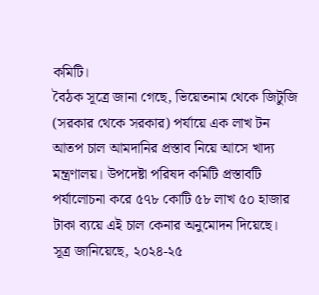কমিটি।
বৈঠক সূত্রে জানা গেছে, ভিয়েতনাম থেকে জিটুজি (সরকার থেকে সরকার) পর্যায়ে এক লাখ টন আতপ চাল আমদানির প্রস্তাব নিয়ে আসে খাদ্য মন্ত্রণালয়। উপদেষ্টা পরিষদ কমিটি প্রস্তাবটি পর্যালোচনা করে ৫৭৮ কোটি ৫৮ লাখ ৫০ হাজার টাকা ব্যয়ে এই চাল কেনার অনুমোদন দিয়েছে।
সূত্র জানিয়েছে, ২০২৪-২৫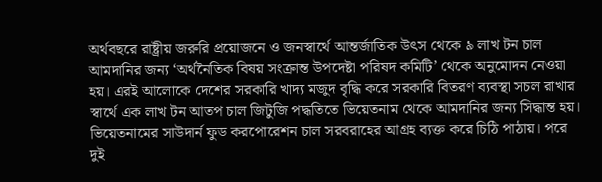অর্থবছরে রাষ্ট্রীয় জরুরি প্রয়োজনে ও জনস্বার্থে আন্তর্জাতিক উৎস থেকে ৯ লাখ টন চাল আমদানির জন্য ‘অর্থনৈতিক বিষয় সংক্রান্ত উপদেষ্টা পরিষদ কমিটি’ থেকে অনুমোদন নেওয়া হয়। এরই আলোকে দেশের সরকারি খাদ্য মজুদ বৃদ্ধি করে সরকারি বিতরণ ব্যবস্থা সচল রাখার স্বার্থে এক লাখ টন আতপ চাল জিটুজি পদ্ধতিতে ভিয়েতনাম থেকে আমদানির জন্য সিদ্ধান্ত হয়।
ভিয়েতনামের সাউদার্ন ফুড করপোরেশন চাল সরবরাহের আগ্রহ ব্যক্ত করে চিঠি পাঠায়। পরে দুই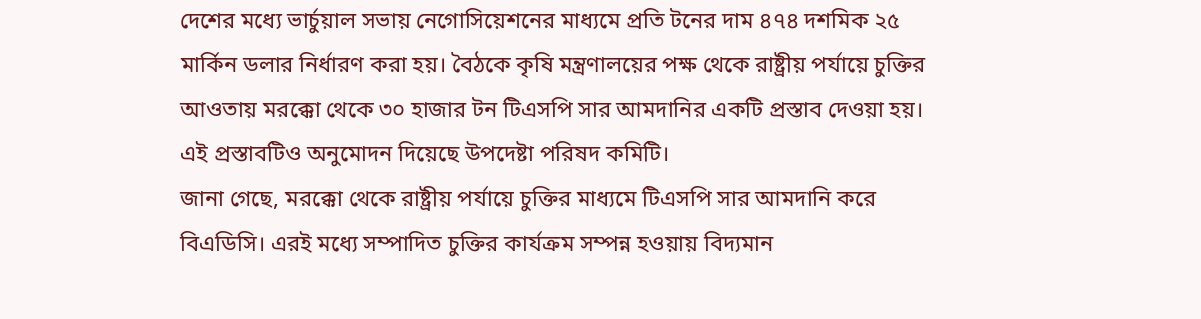দেশের মধ্যে ভার্চুয়াল সভায় নেগোসিয়েশনের মাধ্যমে প্রতি টনের দাম ৪৭৪ দশমিক ২৫ মার্কিন ডলার নির্ধারণ করা হয়। বৈঠকে কৃষি মন্ত্রণালয়ের পক্ষ থেকে রাষ্ট্রীয় পর্যায়ে চুক্তির আওতায় মরক্কো থেকে ৩০ হাজার টন টিএসপি সার আমদানির একটি প্রস্তাব দেওয়া হয়। এই প্রস্তাবটিও অনুমোদন দিয়েছে উপদেষ্টা পরিষদ কমিটি।
জানা গেছে, মরক্কো থেকে রাষ্ট্রীয় পর্যায়ে চুক্তির মাধ্যমে টিএসপি সার আমদানি করে বিএডিসি। এরই মধ্যে সম্পাদিত চুক্তির কার্যক্রম সম্পন্ন হওয়ায় বিদ্যমান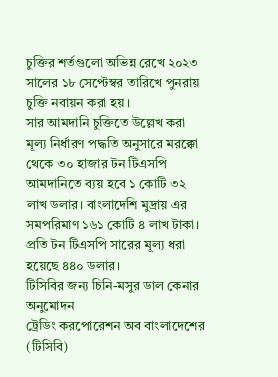চুক্তির শর্তগুলো অভিন্ন রেখে ২০২৩ সালের ১৮ সেপ্টেম্বর তারিখে পুনরায় চুক্তি নবায়ন করা হয়।
সার আমদানি চুক্তিতে উল্লেখ করা মূল্য নির্ধারণ পদ্ধতি অনুসারে মরক্কো থেকে ৩০ হাজার টন টিএসপি আমদানিতে ব্যয় হবে ১ কোটি ৩২ লাখ ডলার। বাংলাদেশি মুদ্রায় এর সমপরিমাণ ১৬১ কোটি ৪ লাখ টাকা। প্রতি টন টিএসপি সারের মূল্য ধরা হয়েছে ৪৪০ ডলার।
টিসিবির জন্য চিনি-মসুর ডাল কেনার অনুমোদন
ট্রেডিং করপোরেশন অব বাংলাদেশের (টিসিবি)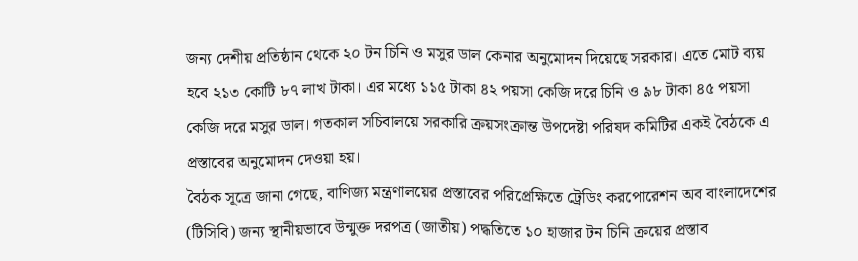জন্য দেশীয় প্রতিষ্ঠান থেকে ২০ টন চিনি ও মসুর ডাল কেনার অনুমোদন দিয়েছে সরকার। এতে মোট ব্যয় হবে ২১৩ কোটি ৮৭ লাখ টাকা। এর মধ্যে ১১৫ টাকা ৪২ পয়সা কেজি দরে চিনি ও ৯৮ টাকা ৪৫ পয়সা কেজি দরে মসুর ডাল। গতকাল সচিবালয়ে সরকারি ক্রয়সংক্রান্ত উপদেষ্টা পরিষদ কমিটির একই বৈঠকে এ প্রস্তাবের অনুমোদন দেওয়া হয়।
বৈঠক সূত্রে জানা গেছে, বাণিজ্য মন্ত্রণালয়ের প্রস্তাবের পরিপ্রেক্ষিতে ট্রেডিং করপোরেশন অব বাংলাদেশের (টিসিবি) জন্য স্থানীয়ভাবে উন্মুক্ত দরপত্র (জাতীয়) পদ্ধতিতে ১০ হাজার টন চিনি ক্রয়ের প্রস্তাব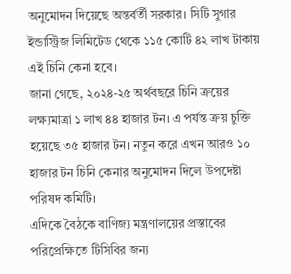অনুমোদন দিয়েছে অন্তর্বর্তী সরকার। সিটি সুগার ইন্ডাস্ট্রিজ লিমিটেড থেকে ১১৫ কোটি ৪২ লাখ টাকায় এই চিনি কেনা হবে।
জানা গেছে, ২০২৪-২৫ অর্থবছরে চিনি ক্রয়ের লক্ষ্যমাত্রা ১ লাখ ৪৪ হাজার টন। এ পর্যন্ত ক্রয় চুক্তি হয়েছে ৩৫ হাজার টন। নতুন করে এখন আরও ১০ হাজার টন চিনি কেনার অনুমোদন দিলে উপদেষ্টা পরিষদ কমিটি।
এদিকে বৈঠকে বাণিজ্য মন্ত্রণালয়ের প্রস্তাবের পরিপ্রেক্ষিতে টিসিবির জন্য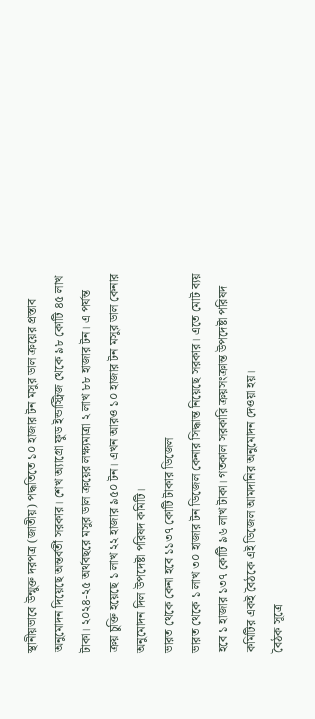স্থানীয়ভাবে উন্মুক্ত দরপত্র (জাতীয়) পদ্ধতিতে ১০ হাজার টন মসুর ডাল ক্রয়ের প্রস্তাব অনুমোদন দিয়েছে অন্তর্বর্তী সরকার। শেখ অ্যাগ্রো ফুড ইন্ডাস্ট্রিজ থেকে ৯৮ কোটি ৪৫ লাখ টাকা। ২০২৪-২৫ অর্থবছরে মসুর ডাল ক্রয়ের লক্ষ্যমাত্রা ২ লাখ ৮৮ হাজার টন। এ পর্যন্ত ক্রয় চুক্তি হয়েছে ১ লাখ ২২ হাজার ৯৫০ টন। এখন আরও ১০ হাজার টন মসুর ডাল কেনার অনুমোদন দিল উপদেষ্টা পরিষদ কমিটি।
ভারত থেকে কেনা হবে ১১৩৭ কোটি টাকার ডিজেল
ভারত থেকে ১ লাখ ৩০ হাজার টন ডিজেল কেনার সিদ্ধান্ত নিয়েছে সরকার। এতে মোট ব্যয় হবে ১ হাজার ১৩৭ কোটি ৯৬ লাখ টাকা। গতকাল সরকারি ক্রয়সংক্রান্ত উপদেষ্টা পরিষদ কমিটির একই বৈঠকে এই ডিজেল আমদানির অনুমোদন দেওয়া হয়।
বৈঠক সূত্রে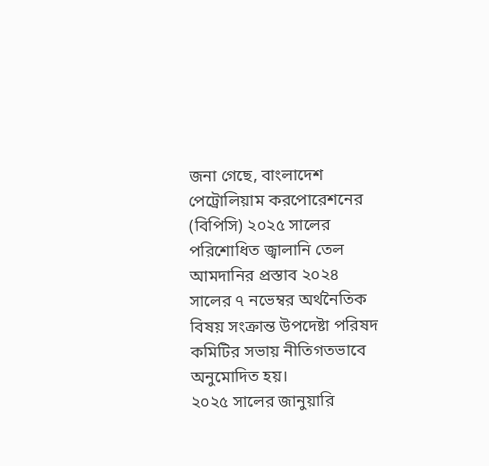জনা গেছে, বাংলাদেশ পেট্রোলিয়াম করপোরেশনের (বিপিসি) ২০২৫ সালের পরিশোধিত জ্বালানি তেল আমদানির প্রস্তাব ২০২৪ সালের ৭ নভেম্বর অর্থনৈতিক বিষয় সংক্রান্ত উপদেষ্টা পরিষদ কমিটির সভায় নীতিগতভাবে অনুমোদিত হয়।
২০২৫ সালের জানুয়ারি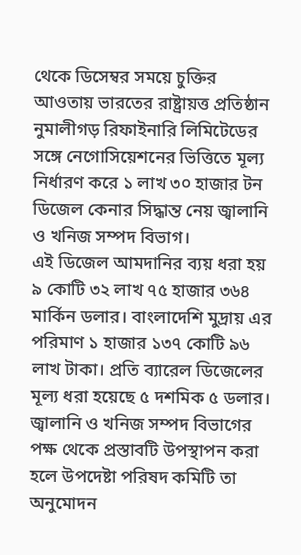থেকে ডিসেম্বর সময়ে চুক্তির আওতায় ভারতের রাষ্ট্রায়ত্ত প্রতিষ্ঠান নুমালীগড় রিফাইনারি লিমিটেডের সঙ্গে নেগোসিয়েশনের ভিত্তিতে মূল্য নির্ধারণ করে ১ লাখ ৩০ হাজার টন ডিজেল কেনার সিদ্ধান্ত নেয় জ্বালানি ও খনিজ সম্পদ বিভাগ।
এই ডিজেল আমদানির ব্যয় ধরা হয় ৯ কোটি ৩২ লাখ ৭৫ হাজার ৩৬৪ মার্কিন ডলার। বাংলাদেশি মুদ্রায় এর পরিমাণ ১ হাজার ১৩৭ কোটি ৯৬ লাখ টাকা। প্রতি ব্যারেল ডিজেলের মূল্য ধরা হয়েছে ৫ দশমিক ৫ ডলার। জ্বালানি ও খনিজ সম্পদ বিভাগের পক্ষ থেকে প্রস্তাবটি উপস্থাপন করা হলে উপদেষ্টা পরিষদ কমিটি তা অনুমোদন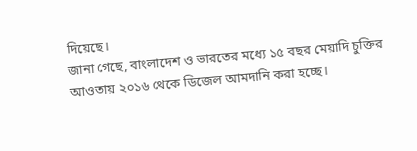দিয়েছে।
জানা গেছে, বাংলাদেশ ও ভারতের মধ্যে ১৫ বছর মেয়াদি চুক্তির আওতায় ২০১৬ থেকে ডিজেল আমদানি করা হচ্ছে।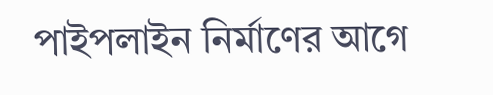পাইপলাইন নির্মাণের আগে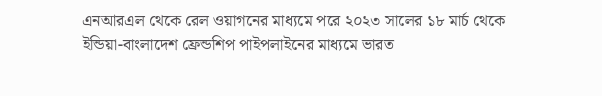এনআরএল থেকে রেল ওয়াগনের মাধ্যমে পরে ২০২৩ সালের ১৮ মার্চ থেকে ইন্ডিয়া-বাংলাদেশ ফ্রেন্ডশিপ পাইপলাইনের মাধ্যমে ভারত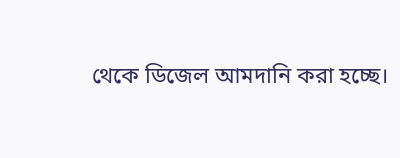থেকে ডিজেল আমদানি করা হচ্ছে।